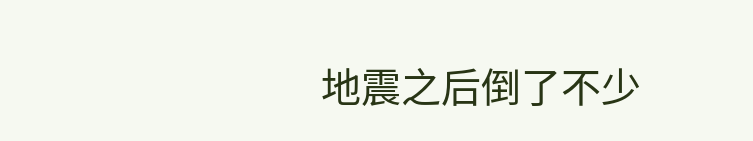地震之后倒了不少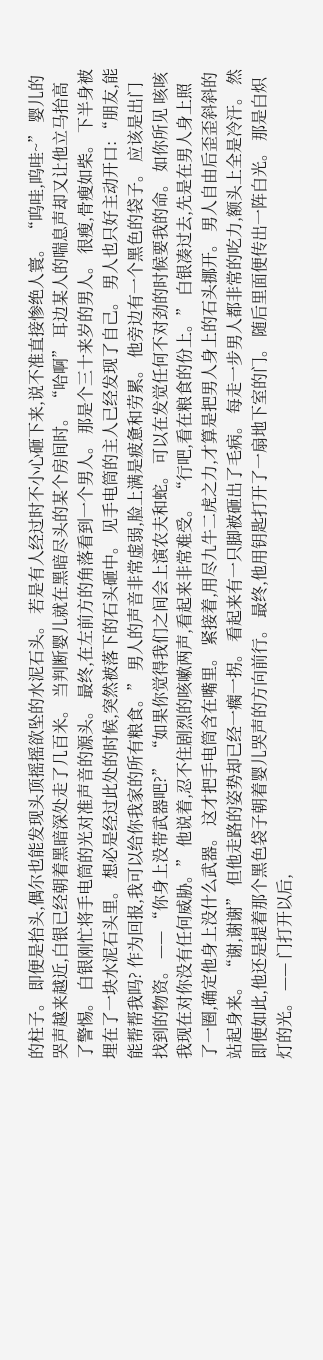的柱子。 即便是抬头,偶尔也能发现头顶摇摇欲坠的水泥石头。 若是有人经过时不小心砸下来,说不准直接惨绝人寰。 “呜哇,呜哇~” 婴儿的哭声越来越近,白银已经朝着黑暗深处走了几百米。 当判断婴儿就在黑暗尽头的某个房间时。 “哈啊” 耳边某人的喘息声却又让他立马抬高了警惕。 白银刚忙将手电筒的光对准声音的源头。 最终,在左前方的角落看到一个男人。 那是个三十来岁的男人。 很瘦,骨瘦如柴。 下半身被埋在了一块水泥石头里。 想必是经过此处的时候,突然被落下的石头砸中。 见手电筒的主人已经发现了自己。 男人也只好主动开口: “朋友,能能帮帮我吗? 作为回报,我可以给你我家的所有粮食。” 男人的声音非常虚弱,脸上满是疲惫和劳累。 他旁边有一个黑色的袋子。 应该是出门找到的物资。 —— “你身上没带武器吧?” “如果你觉得我们之间会上演农夫和蛇。 可以在发觉任何不对劲的时候要我的命。 如你所见 咳咳 我现在对你没有任何威胁。” 他说着,忍不住剧烈的咳嗽两声,看起来非常难受。 “行吧,看在粮食的份上。” 白银凑过去,先是在男人身上照了一圈,确定他身上没什么武器。 这才把手电筒含在嘴里。 紧接着,用尽九牛二虎之力,才算是把男人身上的石头挪开。 男人自由后歪歪斜斜的站起身来。 “谢,谢谢” 但他走路的姿势却已经一瘸一拐。 看起来有一只脚被砸出了毛病。 每走一步男人都非常的吃力,额头上全是冷汗。 然即便如此,他还是提着那个黑色袋子朝着婴儿哭声的方向前行。 最终,他用钥匙打开了一扇地下室的门。 随后里面便传出一阵白光。 那是白炽灯的光。 —— 门打开以后,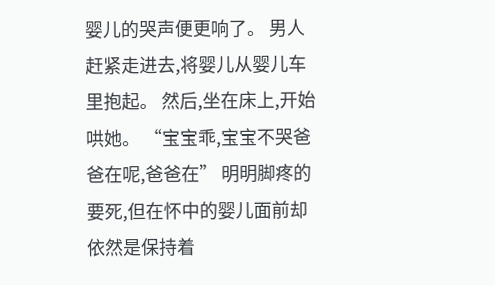婴儿的哭声便更响了。 男人赶紧走进去,将婴儿从婴儿车里抱起。 然后,坐在床上,开始哄她。 “宝宝乖,宝宝不哭爸爸在呢,爸爸在” 明明脚疼的要死,但在怀中的婴儿面前却依然是保持着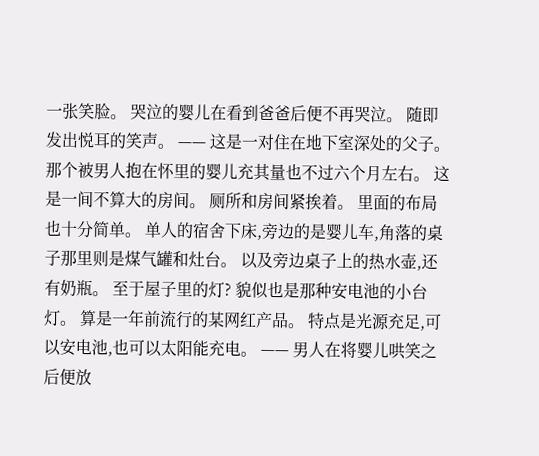一张笑脸。 哭泣的婴儿在看到爸爸后便不再哭泣。 随即发出悦耳的笑声。 —— 这是一对住在地下室深处的父子。 那个被男人抱在怀里的婴儿充其量也不过六个月左右。 这是一间不算大的房间。 厕所和房间紧挨着。 里面的布局也十分简单。 单人的宿舍下床,旁边的是婴儿车,角落的桌子那里则是煤气罐和灶台。 以及旁边桌子上的热水壶,还有奶瓶。 至于屋子里的灯? 貌似也是那种安电池的小台灯。 算是一年前流行的某网红产品。 特点是光源充足,可以安电池,也可以太阳能充电。 —— 男人在将婴儿哄笑之后便放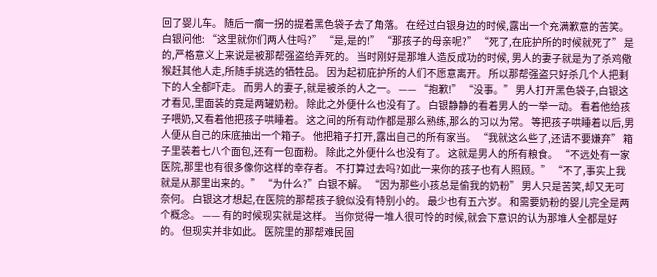回了婴儿车。 随后一瘸一拐的提着黑色袋子去了角落。 在经过白银身边的时候,露出一个充满歉意的苦笑。 白银问他: “这里就你们两人住吗?” “是,是的!” “那孩子的母亲呢?” “死了,在庇护所的时候就死了” 是的,严格意义上来说是被那帮强盗给弄死的。 当时刚好是那堆人造反成功的时候, 男人的妻子就是为了杀鸡儆猴赶其他人走,所随手挑选的牺牲品。 因为起初庇护所的人们不愿意离开。 所以那帮强盗只好杀几个人把剩下的人全都吓走。 而男人的妻子,就是被杀的人之一。 —— “抱歉!” “没事。” 男人打开黑色袋子,白银这才看见,里面装的竟是两罐奶粉。 除此之外便什么也没有了。 白银静静的看着男人的一举一动。 看着他给孩子喂奶,又看着他把孩子哄睡着。 这之间的所有动作都是那么熟练,那么的习以为常。 等把孩子哄睡着以后,男人便从自己的床底抽出一个箱子。 他把箱子打开,露出自己的所有家当。 “我就这么些了,还请不要嫌弃” 箱子里装着七八个面包,还有一包面粉。 除此之外便什么也没有了。 这就是男人的所有粮食。 “不远处有一家医院,那里也有很多像你这样的幸存者。 不打算过去吗?如此一来你的孩子也有人照顾。” “不了,事实上我就是从那里出来的。” “为什么?”白银不解。 “因为那些小孩总是偷我的奶粉” 男人只是苦笑,却又无可奈何。 白银这才想起,在医院的那帮孩子貌似没有特别小的。 最少也有五六岁。 和需要奶粉的婴儿完全是两个概念。 —— 有的时候现实就是这样。 当你觉得一堆人很可怜的时候,就会下意识的认为那堆人全都是好的。 但现实并非如此。 医院里的那帮难民固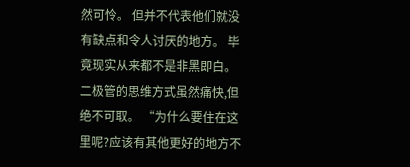然可怜。 但并不代表他们就没有缺点和令人讨厌的地方。 毕竟现实从来都不是非黑即白。 二极管的思维方式虽然痛快,但绝不可取。 “为什么要住在这里呢?应该有其他更好的地方不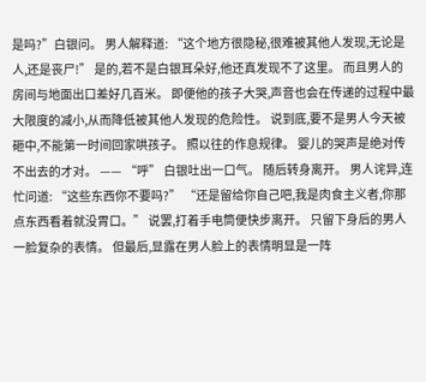是吗?”白银问。 男人解释道: “这个地方很隐秘,很难被其他人发现,无论是人,还是丧尸!” 是的,若不是白银耳朵好,他还真发现不了这里。 而且男人的房间与地面出口差好几百米。 即便他的孩子大哭,声音也会在传递的过程中最大限度的减小,从而降低被其他人发现的危险性。 说到底,要不是男人今天被砸中,不能第一时间回家哄孩子。 照以往的作息规律。 婴儿的哭声是绝对传不出去的才对。 —— “呼” 白银吐出一口气。 随后转身离开。 男人诧异,连忙问道: “这些东西你不要吗?” “还是留给你自己吧,我是肉食主义者,你那点东西看着就没胃口。” 说罢,打着手电筒便快步离开。 只留下身后的男人一脸复杂的表情。 但最后,显露在男人脸上的表情明显是一阵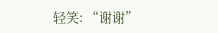轻笑: “谢谢”